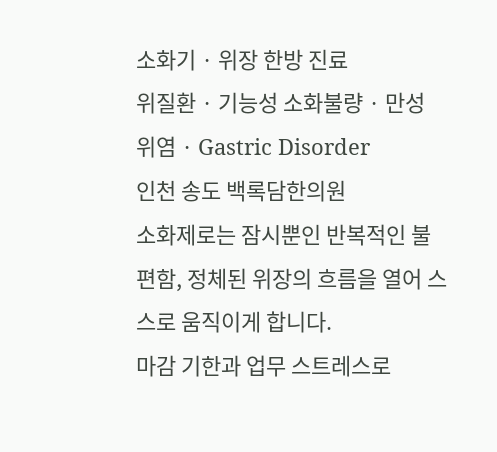소화기 · 위장 한방 진료
위질환 · 기능성 소화불량 · 만성 위염 · Gastric Disorder
인천 송도 백록담한의원
소화제로는 잠시뿐인 반복적인 불편함, 정체된 위장의 흐름을 열어 스스로 움직이게 합니다.
마감 기한과 업무 스트레스로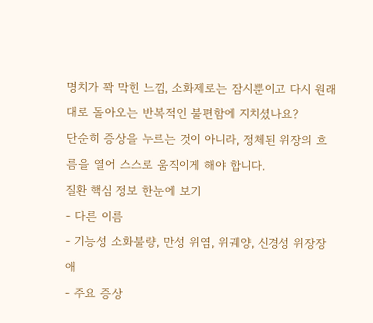명치가 꽉 막힌 느낌, 소화제로는 잠시뿐이고 다시 원래대로 돌아오는 반복적인 불편함에 지치셨나요?
단순히 증상을 누르는 것이 아니라, 정체된 위장의 흐름을 열어 스스로 움직이게 해야 합니다.
질환 핵심 정보 한눈에 보기
- 다른 이름
- 기능성 소화불량, 만성 위염, 위궤양, 신경성 위장장애
- 주요 증상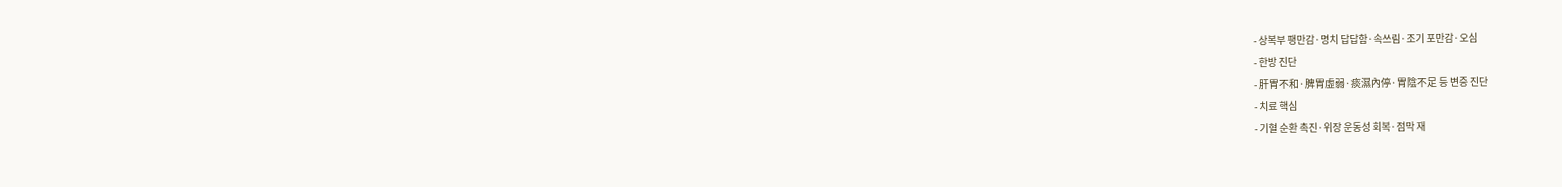- 상복부 팽만감·명치 답답함·속쓰림·조기 포만감·오심
- 한방 진단
- 肝胃不和·脾胃虛弱·痰濕內停·胃陰不足 등 변증 진단
- 치료 핵심
- 기혈 순환 촉진·위장 운동성 회복·점막 재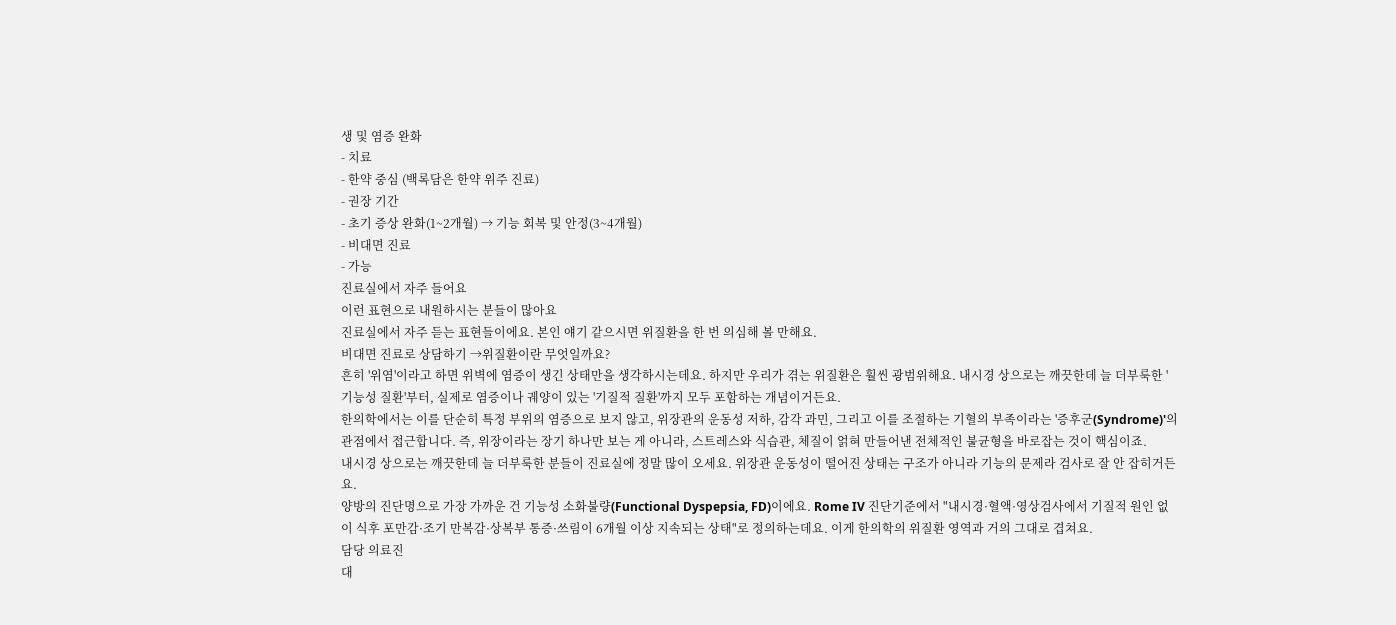생 및 염증 완화
- 치료
- 한약 중심 (백록담은 한약 위주 진료)
- 권장 기간
- 초기 증상 완화(1~2개월) → 기능 회복 및 안정(3~4개월)
- 비대면 진료
- 가능
진료실에서 자주 들어요
이런 표현으로 내원하시는 분들이 많아요
진료실에서 자주 듣는 표현들이에요. 본인 얘기 같으시면 위질환을 한 번 의심해 볼 만해요.
비대면 진료로 상담하기 →위질환이란 무엇일까요?
흔히 '위염'이라고 하면 위벽에 염증이 생긴 상태만을 생각하시는데요. 하지만 우리가 겪는 위질환은 훨씬 광범위해요. 내시경 상으로는 깨끗한데 늘 더부룩한 '기능성 질환'부터, 실제로 염증이나 궤양이 있는 '기질적 질환'까지 모두 포함하는 개념이거든요.
한의학에서는 이를 단순히 특정 부위의 염증으로 보지 않고, 위장관의 운동성 저하, 감각 과민, 그리고 이를 조절하는 기혈의 부족이라는 '증후군(Syndrome)'의 관점에서 접근합니다. 즉, 위장이라는 장기 하나만 보는 게 아니라, 스트레스와 식습관, 체질이 얽혀 만들어낸 전체적인 불균형을 바로잡는 것이 핵심이죠.
내시경 상으로는 깨끗한데 늘 더부룩한 분들이 진료실에 정말 많이 오세요. 위장관 운동성이 떨어진 상태는 구조가 아니라 기능의 문제라 검사로 잘 안 잡히거든요.
양방의 진단명으로 가장 가까운 건 기능성 소화불량(Functional Dyspepsia, FD)이에요. Rome IV 진단기준에서 "내시경·혈액·영상검사에서 기질적 원인 없이 식후 포만감·조기 만복감·상복부 통증·쓰림이 6개월 이상 지속되는 상태"로 정의하는데요. 이게 한의학의 위질환 영역과 거의 그대로 겹쳐요.
담당 의료진
대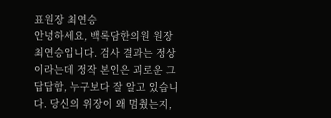표원장 최연승
안녕하세요, 백록담한의원 원장 최연승입니다. 검사 결과는 정상이라는데 정작 본인은 괴로운 그 답답함, 누구보다 잘 알고 있습니다. 당신의 위장이 왜 멈췄는지,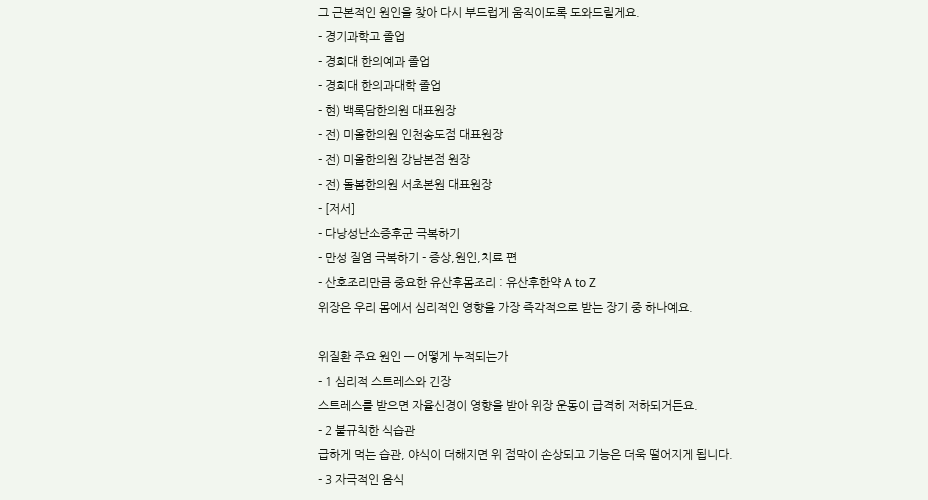그 근본적인 원인을 찾아 다시 부드럽게 움직이도록 도와드릴게요.
- 경기과학고 졸업
- 경희대 한의예과 졸업
- 경희대 한의과대학 졸업
- 현) 백록담한의원 대표원장
- 전) 미올한의원 인천송도점 대표원장
- 전) 미올한의원 강남본점 원장
- 전) 돌봄한의원 서초본원 대표원장
- [저서]
- 다낭성난소증후군 극복하기
- 만성 질염 극복하기 - 증상,원인,치료 편
- 산호조리만큼 중요한 유산후몸조리 : 유산후한약 A to Z
위장은 우리 몸에서 심리적인 영향을 가장 즉각적으로 받는 장기 중 하나예요.

위질환 주요 원인 — 어떻게 누적되는가
- 1 심리적 스트레스와 긴장
스트레스를 받으면 자율신경이 영향을 받아 위장 운동이 급격히 저하되거든요.
- 2 불규칙한 식습관
급하게 먹는 습관, 야식이 더해지면 위 점막이 손상되고 기능은 더욱 떨어지게 됩니다.
- 3 자극적인 음식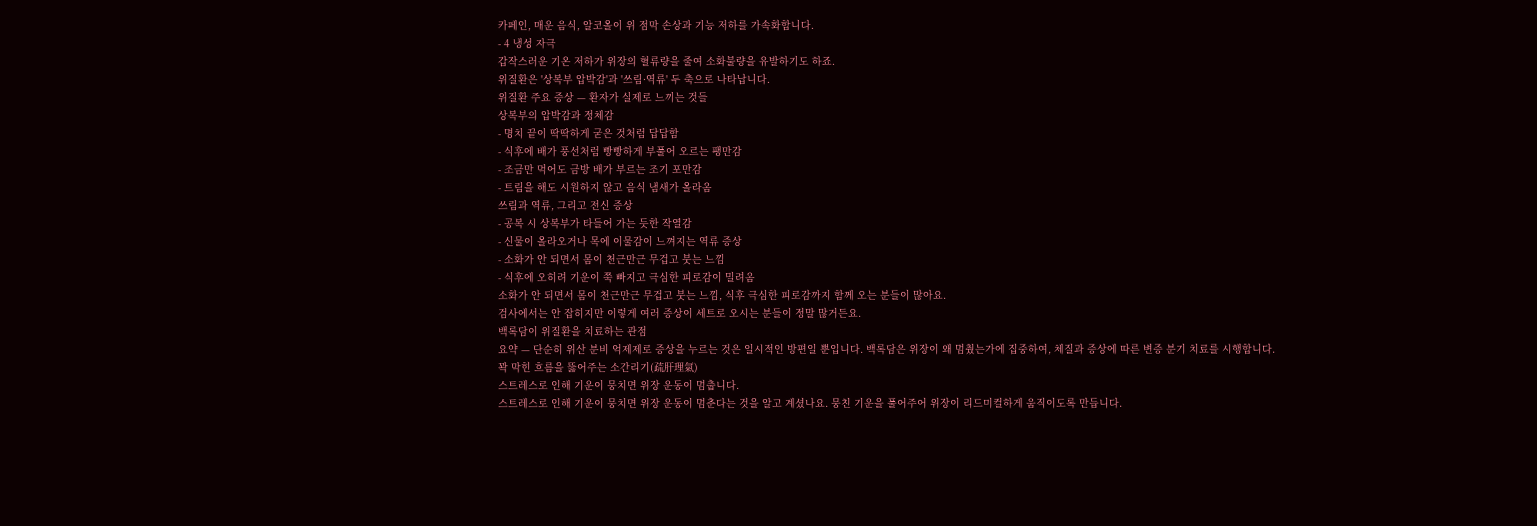카페인, 매운 음식, 알코올이 위 점막 손상과 기능 저하를 가속화합니다.
- 4 냉성 자극
갑작스러운 기온 저하가 위장의 혈류량을 줄여 소화불량을 유발하기도 하죠.
위질환은 '상복부 압박감'과 '쓰림·역류' 두 축으로 나타납니다.
위질환 주요 증상 — 환자가 실제로 느끼는 것들
상복부의 압박감과 정체감
- 명치 끝이 딱딱하게 굳은 것처럼 답답함
- 식후에 배가 풍선처럼 빵빵하게 부풀어 오르는 팽만감
- 조금만 먹어도 금방 배가 부르는 조기 포만감
- 트림을 해도 시원하지 않고 음식 냄새가 올라옴
쓰림과 역류, 그리고 전신 증상
- 공복 시 상복부가 타들어 가는 듯한 작열감
- 신물이 올라오거나 목에 이물감이 느껴지는 역류 증상
- 소화가 안 되면서 몸이 천근만근 무겁고 붓는 느낌
- 식후에 오히려 기운이 쭉 빠지고 극심한 피로감이 밀려옴
소화가 안 되면서 몸이 천근만근 무겁고 붓는 느낌, 식후 극심한 피로감까지 함께 오는 분들이 많아요.
검사에서는 안 잡히지만 이렇게 여러 증상이 세트로 오시는 분들이 정말 많거든요.
백록담이 위질환을 치료하는 관점
요약 — 단순히 위산 분비 억제제로 증상을 누르는 것은 일시적인 방편일 뿐입니다. 백록담은 위장이 왜 멈췄는가에 집중하여, 체질과 증상에 따른 변증 분기 치료를 시행합니다.
꽉 막힌 흐름을 뚫어주는 소간리기(疏肝理氣)
스트레스로 인해 기운이 뭉치면 위장 운동이 멈춥니다.
스트레스로 인해 기운이 뭉치면 위장 운동이 멈춘다는 것을 알고 계셨나요. 뭉친 기운을 풀어주어 위장이 리드미컬하게 움직이도록 만듭니다.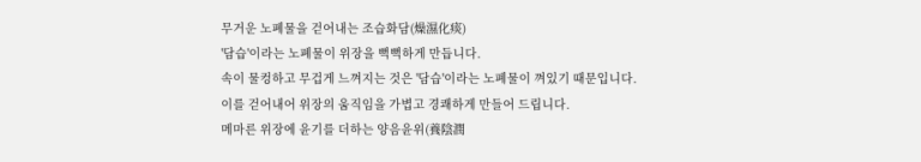무거운 노폐물을 걷어내는 조습화담(燥濕化痰)
'담습'이라는 노폐물이 위장을 뻑뻑하게 만듭니다.
속이 물컹하고 무겁게 느껴지는 것은 '담습'이라는 노폐물이 껴있기 때문입니다. 이를 걷어내어 위장의 움직임을 가볍고 경쾌하게 만들어 드립니다.
메마른 위장에 윤기를 더하는 양음윤위(養陰潤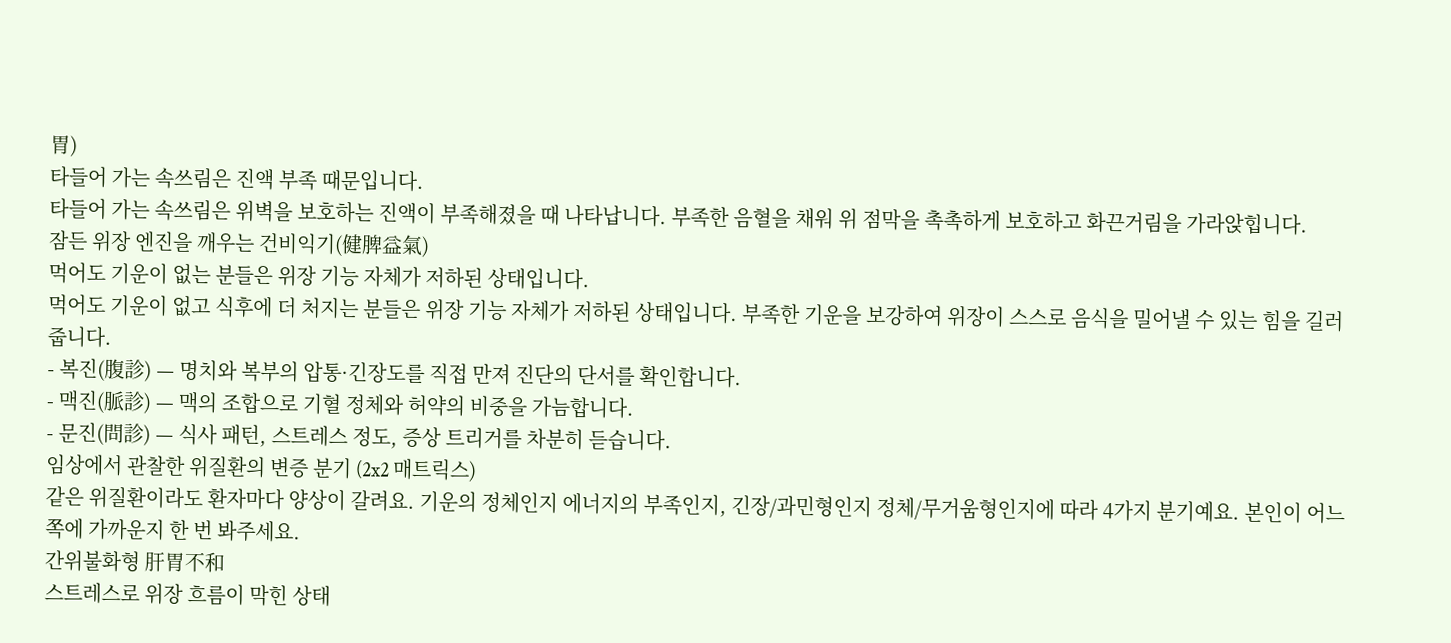胃)
타들어 가는 속쓰림은 진액 부족 때문입니다.
타들어 가는 속쓰림은 위벽을 보호하는 진액이 부족해졌을 때 나타납니다. 부족한 음혈을 채워 위 점막을 촉촉하게 보호하고 화끈거림을 가라앉힙니다.
잠든 위장 엔진을 깨우는 건비익기(健脾益氣)
먹어도 기운이 없는 분들은 위장 기능 자체가 저하된 상태입니다.
먹어도 기운이 없고 식후에 더 처지는 분들은 위장 기능 자체가 저하된 상태입니다. 부족한 기운을 보강하여 위장이 스스로 음식을 밀어낼 수 있는 힘을 길러줍니다.
- 복진(腹診) — 명치와 복부의 압통·긴장도를 직접 만져 진단의 단서를 확인합니다.
- 맥진(脈診) — 맥의 조합으로 기혈 정체와 허약의 비중을 가늠합니다.
- 문진(問診) — 식사 패턴, 스트레스 정도, 증상 트리거를 차분히 듣습니다.
임상에서 관찰한 위질환의 변증 분기 (2x2 매트릭스)
같은 위질환이라도 환자마다 양상이 갈려요. 기운의 정체인지 에너지의 부족인지, 긴장/과민형인지 정체/무거움형인지에 따라 4가지 분기예요. 본인이 어느 쪽에 가까운지 한 번 봐주세요.
간위불화형 肝胃不和
스트레스로 위장 흐름이 막힌 상태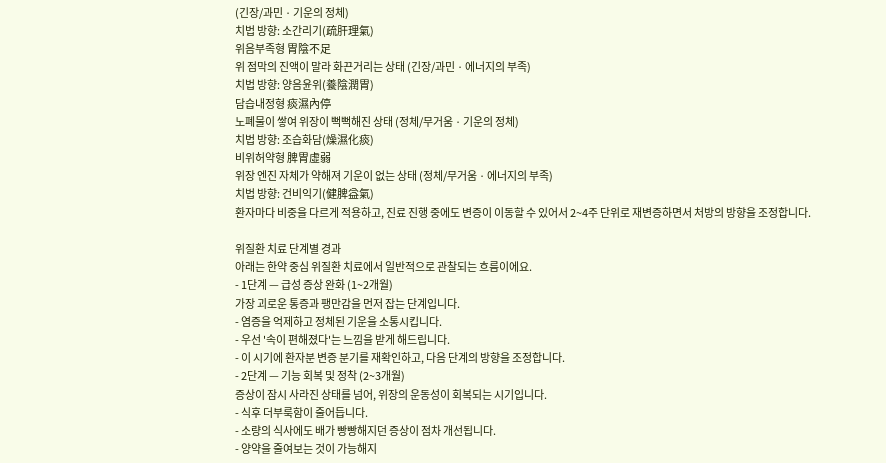(긴장/과민 · 기운의 정체)
치법 방향: 소간리기(疏肝理氣)
위음부족형 胃陰不足
위 점막의 진액이 말라 화끈거리는 상태 (긴장/과민 · 에너지의 부족)
치법 방향: 양음윤위(養陰潤胃)
담습내정형 痰濕內停
노폐물이 쌓여 위장이 뻑뻑해진 상태 (정체/무거움 · 기운의 정체)
치법 방향: 조습화담(燥濕化痰)
비위허약형 脾胃虛弱
위장 엔진 자체가 약해져 기운이 없는 상태 (정체/무거움 · 에너지의 부족)
치법 방향: 건비익기(健脾益氣)
환자마다 비중을 다르게 적용하고, 진료 진행 중에도 변증이 이동할 수 있어서 2~4주 단위로 재변증하면서 처방의 방향을 조정합니다.

위질환 치료 단계별 경과
아래는 한약 중심 위질환 치료에서 일반적으로 관찰되는 흐름이에요.
- 1단계 — 급성 증상 완화 (1~2개월)
가장 괴로운 통증과 팽만감을 먼저 잡는 단계입니다.
- 염증을 억제하고 정체된 기운을 소통시킵니다.
- 우선 '속이 편해졌다'는 느낌을 받게 해드립니다.
- 이 시기에 환자분 변증 분기를 재확인하고, 다음 단계의 방향을 조정합니다.
- 2단계 — 기능 회복 및 정착 (2~3개월)
증상이 잠시 사라진 상태를 넘어, 위장의 운동성이 회복되는 시기입니다.
- 식후 더부룩함이 줄어듭니다.
- 소량의 식사에도 배가 빵빵해지던 증상이 점차 개선됩니다.
- 양약을 줄여보는 것이 가능해지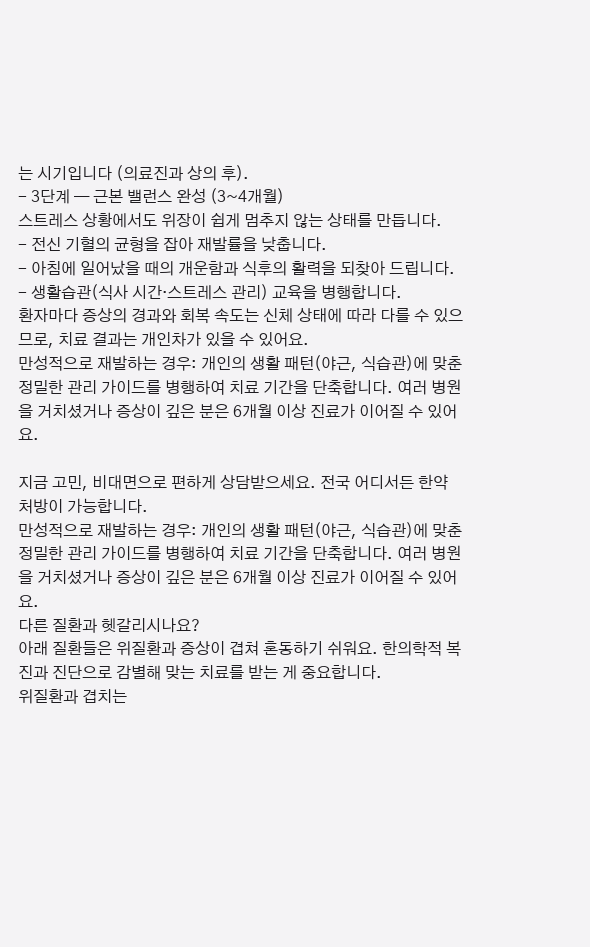는 시기입니다 (의료진과 상의 후).
- 3단계 — 근본 밸런스 완성 (3~4개월)
스트레스 상황에서도 위장이 쉽게 멈추지 않는 상태를 만듭니다.
- 전신 기혈의 균형을 잡아 재발률을 낮춥니다.
- 아침에 일어났을 때의 개운함과 식후의 활력을 되찾아 드립니다.
- 생활습관(식사 시간·스트레스 관리) 교육을 병행합니다.
환자마다 증상의 경과와 회복 속도는 신체 상태에 따라 다를 수 있으므로, 치료 결과는 개인차가 있을 수 있어요.
만성적으로 재발하는 경우: 개인의 생활 패턴(야근, 식습관)에 맞춘 정밀한 관리 가이드를 병행하여 치료 기간을 단축합니다. 여러 병원을 거치셨거나 증상이 깊은 분은 6개월 이상 진료가 이어질 수 있어요.

지금 고민, 비대면으로 편하게 상담받으세요. 전국 어디서든 한약 처방이 가능합니다.
만성적으로 재발하는 경우: 개인의 생활 패턴(야근, 식습관)에 맞춘 정밀한 관리 가이드를 병행하여 치료 기간을 단축합니다. 여러 병원을 거치셨거나 증상이 깊은 분은 6개월 이상 진료가 이어질 수 있어요.
다른 질환과 헷갈리시나요?
아래 질환들은 위질환과 증상이 겹쳐 혼동하기 쉬워요. 한의학적 복진과 진단으로 감별해 맞는 치료를 받는 게 중요합니다.
위질환과 겹치는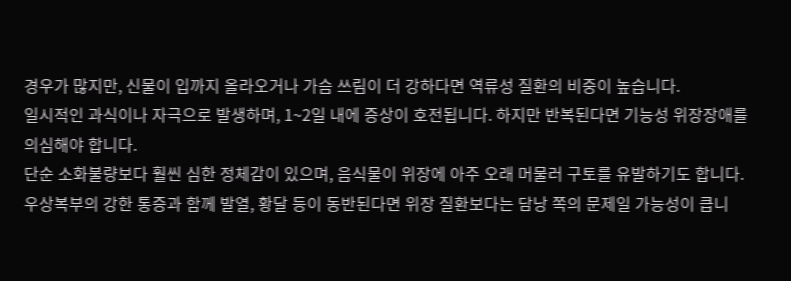경우가 많지만, 신물이 입까지 올라오거나 가슴 쓰림이 더 강하다면 역류성 질환의 비중이 높습니다.
일시적인 과식이나 자극으로 발생하며, 1~2일 내에 증상이 호전됩니다. 하지만 반복된다면 기능성 위장장애를 의심해야 합니다.
단순 소화불량보다 훨씬 심한 정체감이 있으며, 음식물이 위장에 아주 오래 머물러 구토를 유발하기도 합니다.
우상복부의 강한 통증과 함께 발열, 황달 등이 동반된다면 위장 질환보다는 담낭 쪽의 문제일 가능성이 큽니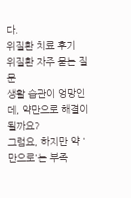다.
위질환 치료 후기
위질환 자주 묻는 질문
생활 습관이 엉망인데, 약만으로 해결이 될까요?
그럼요, 하지만 약 '만으로'는 부족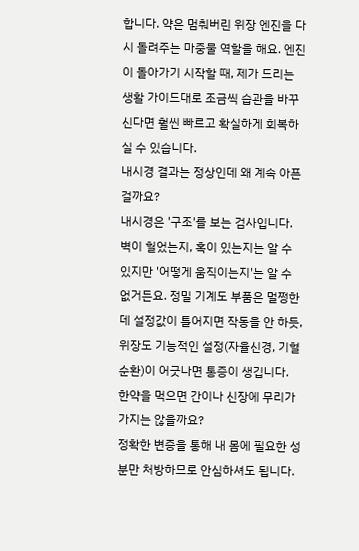합니다. 약은 멈춰버린 위장 엔진을 다시 돌려주는 마중물 역할을 해요. 엔진이 돌아가기 시작할 때, 제가 드리는 생활 가이드대로 조금씩 습관을 바꾸신다면 훨씬 빠르고 확실하게 회복하실 수 있습니다.
내시경 결과는 정상인데 왜 계속 아픈 걸까요?
내시경은 '구조'를 보는 검사입니다. 벽이 헐었는지, 혹이 있는지는 알 수 있지만 '어떻게 움직이는지'는 알 수 없거든요. 정밀 기계도 부품은 멀쩡한데 설정값이 틀어지면 작동을 안 하듯, 위장도 기능적인 설정(자율신경, 기혈 순환)이 어긋나면 통증이 생깁니다.
한약을 먹으면 간이나 신장에 무리가 가지는 않을까요?
정확한 변증을 통해 내 몸에 필요한 성분만 처방하므로 안심하셔도 됩니다.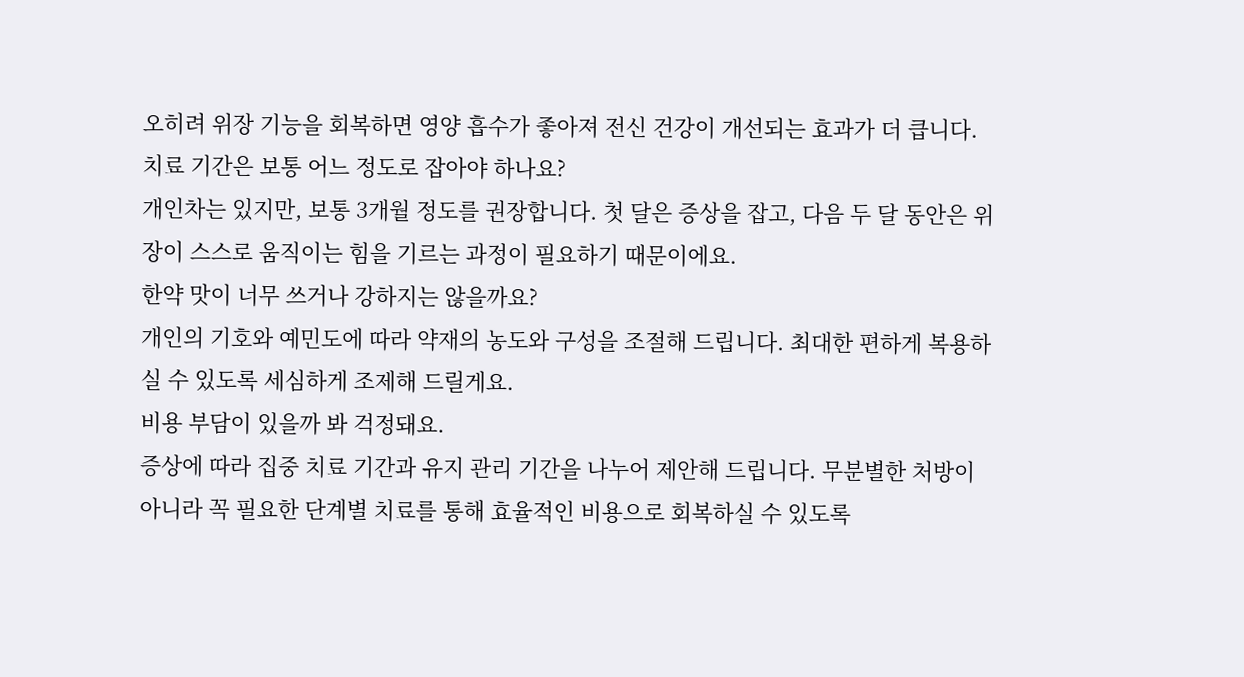오히려 위장 기능을 회복하면 영양 흡수가 좋아져 전신 건강이 개선되는 효과가 더 큽니다.
치료 기간은 보통 어느 정도로 잡아야 하나요?
개인차는 있지만, 보통 3개월 정도를 권장합니다. 첫 달은 증상을 잡고, 다음 두 달 동안은 위장이 스스로 움직이는 힘을 기르는 과정이 필요하기 때문이에요.
한약 맛이 너무 쓰거나 강하지는 않을까요?
개인의 기호와 예민도에 따라 약재의 농도와 구성을 조절해 드립니다. 최대한 편하게 복용하실 수 있도록 세심하게 조제해 드릴게요.
비용 부담이 있을까 봐 걱정돼요.
증상에 따라 집중 치료 기간과 유지 관리 기간을 나누어 제안해 드립니다. 무분별한 처방이 아니라 꼭 필요한 단계별 치료를 통해 효율적인 비용으로 회복하실 수 있도록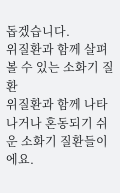돕겠습니다.
위질환과 함께 살펴볼 수 있는 소화기 질환
위질환과 함께 나타나거나 혼동되기 쉬운 소화기 질환들이에요.